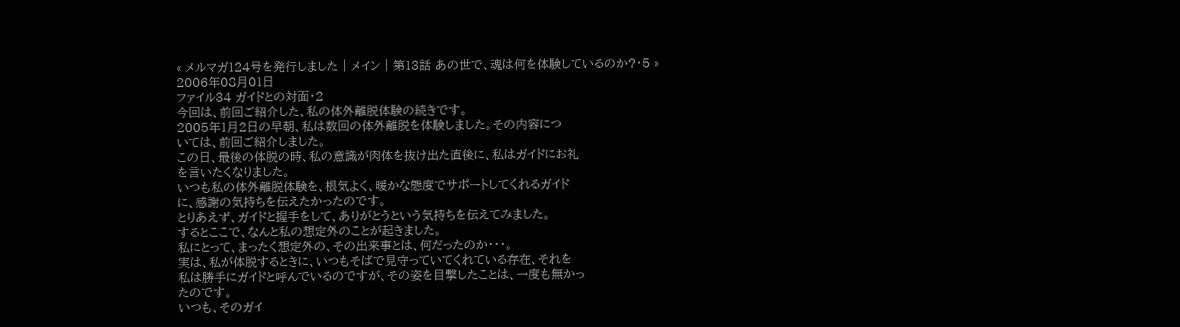« メルマガ124号を発行しました | メイン | 第13話 あの世で、魂は何を体験しているのか?・5 »
2006年08月01日
ファイル34 ガイドとの対面・2
今回は、前回ご紹介した、私の体外離脱体験の続きです。
2005年1月2日の早朝、私は数回の体外離脱を体験しました。その内容につ
いては、前回ご紹介しました。
この日、最後の体脱の時、私の意識が肉体を抜け出た直後に、私はガイドにお礼
を言いたくなりました。
いつも私の体外離脱体験を、根気よく、暖かな態度でサポートしてくれるガイド
に、感謝の気持ちを伝えたかったのです。
とりあえず、ガイドと握手をして、ありがとうという気持ちを伝えてみました。
するとここで、なんと私の想定外のことが起きました。
私にとって、まったく想定外の、その出来事とは、何だったのか・・・。
実は、私が体脱するときに、いつもそばで見守っていてくれている存在、それを
私は勝手にガイドと呼んでいるのですが、その姿を目撃したことは、一度も無かっ
たのです。
いつも、そのガイ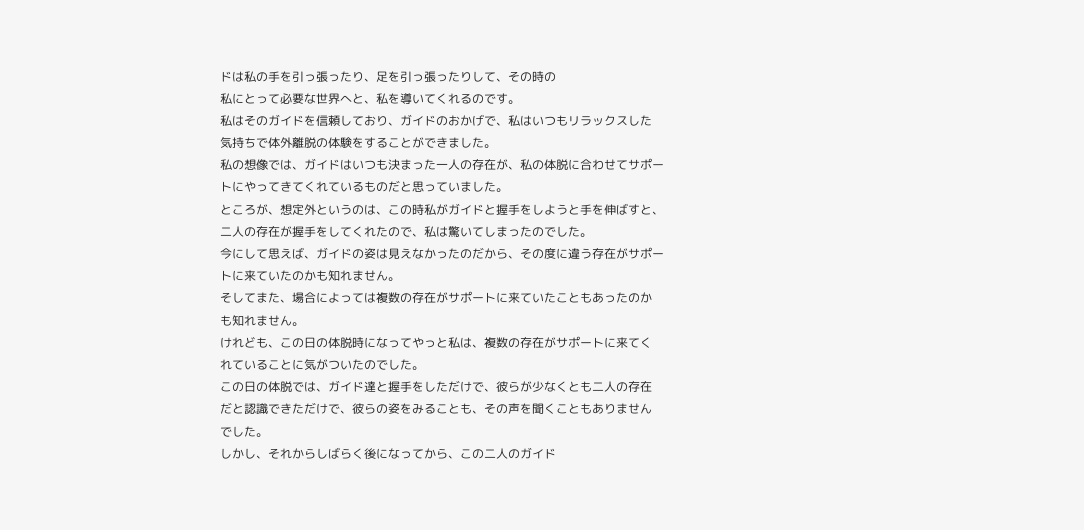ドは私の手を引っ張ったり、足を引っ張ったりして、その時の
私にとって必要な世界へと、私を導いてくれるのです。
私はそのガイドを信頼しており、ガイドのおかげで、私はいつもリラックスした
気持ちで体外離脱の体験をすることができました。
私の想像では、ガイドはいつも決まった一人の存在が、私の体脱に合わせてサポー
トにやってきてくれているものだと思っていました。
ところが、想定外というのは、この時私がガイドと握手をしようと手を伸ばすと、
二人の存在が握手をしてくれたので、私は驚いてしまったのでした。
今にして思えば、ガイドの姿は見えなかったのだから、その度に違う存在がサポー
トに来ていたのかも知れません。
そしてまた、場合によっては複数の存在がサポートに来ていたこともあったのか
も知れません。
けれども、この日の体脱時になってやっと私は、複数の存在がサポートに来てく
れていることに気がついたのでした。
この日の体脱では、ガイド達と握手をしただけで、彼らが少なくとも二人の存在
だと認識できただけで、彼らの姿をみることも、その声を聞くこともありません
でした。
しかし、それからしばらく後になってから、この二人のガイド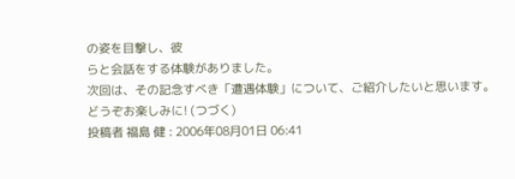の姿を目撃し、彼
らと会話をする体験がありました。
次回は、その記念すべき「遭遇体験」について、ご紹介したいと思います。
どうぞお楽しみに! (つづく)
投稿者 福島 健 : 2006年08月01日 06:41